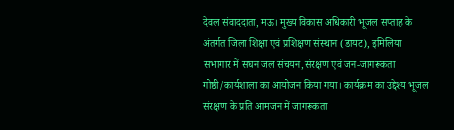देवल संवाददाता, मऊ। मुख्य विकास अधिकारी भूजल सप्ताह के अंतर्गत जिला शिक्षा एवं प्रशिक्षण संस्थान (डायट), इमिलिया सभागार में सघन जल संचयन,संरक्षण एवं जन-जागरूकता गोष्ठी/कार्यशाला का आयोजन किया गया। कार्यक्रम का उद्देश्य भूजल संरक्षण के प्रति आमजन में जागरूकता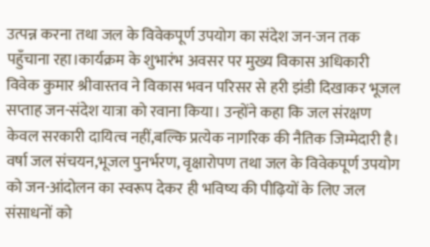उत्पन्न करना तथा जल के विवेकपूर्ण उपयोग का संदेश जन-जन तक पहुँचाना रहा।कार्यक्रम के शुभारंभ अवसर पर मुख्य विकास अधिकारी विवेक कुमार श्रीवास्तव ने विकास भवन परिसर से हरी झंडी दिखाकर भूजल सप्ताह जन-संदेश यात्रा को रवाना किया। उन्होंने कहा कि जल संरक्षण केवल सरकारी दायित्व नहीं,बल्कि प्रत्येक नागरिक की नैतिक जिम्मेदारी है। वर्षा जल संचयन,भूजल पुनर्भरण, वृक्षारोपण तथा जल के विवेकपूर्ण उपयोग को जन-आंदोलन का स्वरूप देकर ही भविष्य की पीढ़ियों के लिए जल संसाधनों को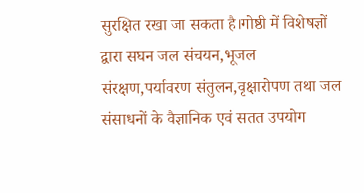सुरक्षित रखा जा सकता है।गोष्ठी में विशेषज्ञों द्वारा सघन जल संचयन,भूजल संरक्षण,पर्यावरण संतुलन,वृक्षारोपण तथा जल संसाधनों के वैज्ञानिक एवं सतत उपयोग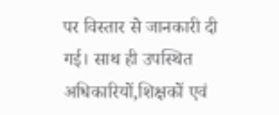पर विस्तार से जानकारी दी गई। साथ ही उपस्थित अधिकारियों,शिक्षकों एवं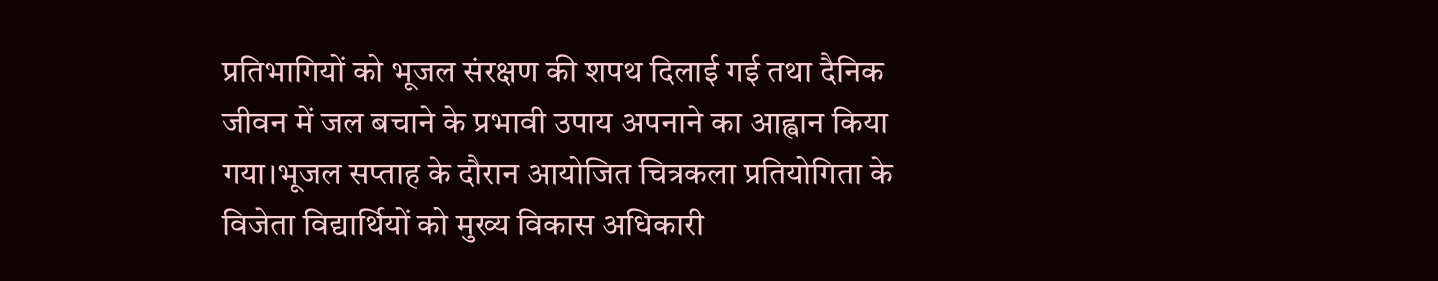प्रतिभागियों को भूजल संरक्षण की शपथ दिलाई गई तथा दैनिक जीवन में जल बचाने के प्रभावी उपाय अपनाने का आह्वान किया गया।भूजल सप्ताह के दौरान आयोजित चित्रकला प्रतियोगिता के विजेता विद्यार्थियों को मुख्य विकास अधिकारी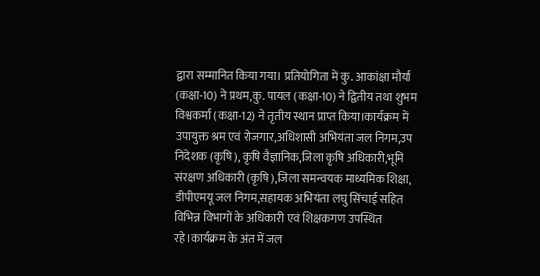द्वारा सम्मानित किया गया। प्रतियोगिता में कु. आकांक्षा मौर्या (कक्षा-10) ने प्रथम,कु. पायल (कक्षा-10) ने द्वितीय तथा शुभम विश्वकर्मा (कक्षा-12) ने तृतीय स्थान प्राप्त किया।कार्यक्रम में उपायुक्त श्रम एवं रोजगार,अधिशासी अभियंता जल निगम,उप निदेशक (कृषि), कृषि वैज्ञानिक,जिला कृषि अधिकारी,भूमि संरक्षण अधिकारी (कृषि),जिला समन्वयक माध्यमिक शिक्षा, डीपीएमयू जल निगम,सहायक अभियंता लघु सिंचाई सहित विभिन्न विभागों के अधिकारी एवं शिक्षकगण उपस्थित रहे।कार्यक्रम के अंत में जल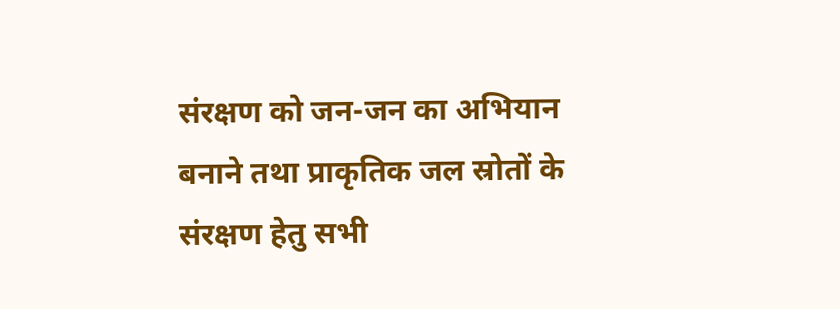संरक्षण को जन-जन का अभियान बनाने तथा प्राकृतिक जल स्रोतों के संरक्षण हेतु सभी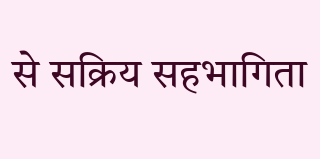से सक्रिय सहभागिता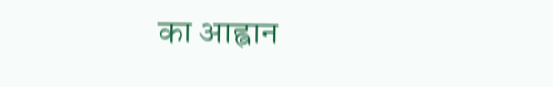का आह्वान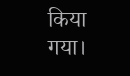किया गया।